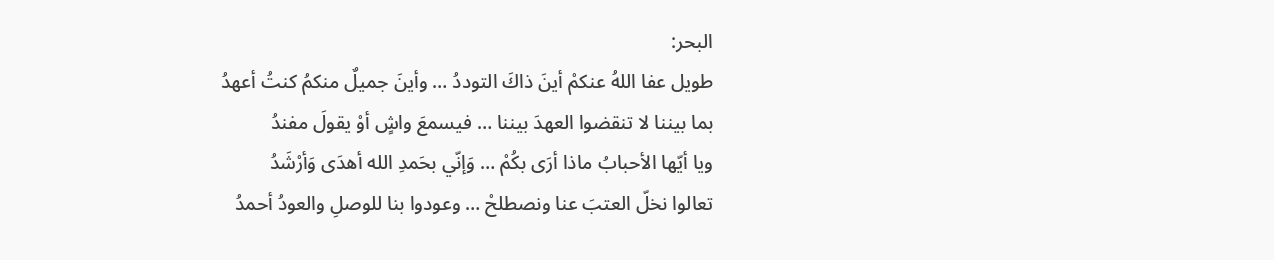البحر:
طويل عفا اللهُ عنكمْ أينَ ذاكَ التوددُ … وأينَ جميلٌ منكمُ كنتُ أعهدُ
بما بيننا لا تنقضوا العهدَ بيننا … فيسمعَ واشٍ أوْ يقولَ مفندُ
ويا أيّها الأحبابُ ماذا أرَى بكُمْ … وَإنّي بحَمدِ الله أهدَى وَأرْشَدُ
تعالوا نخلّ العتبَ عنا ونصطلحْ … وعودوا بنا للوصلِ والعودُ أحمدُ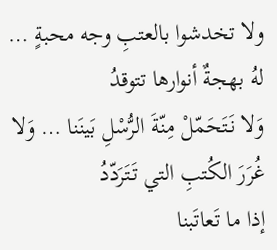ولا تخدشوا بالعتبِ وجه محبةٍ … لهُ بهجةٌ أنوارها تتوقدُ
وَلا نَتَحَمّلْ مِنّةَ الرُّسْلِ بَينَنا … وَلا غُرَرَ الكُتبِ التي تَتَرَدّدُ
إذا ما تَعاتَبنا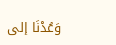وَعُدْنَا إلى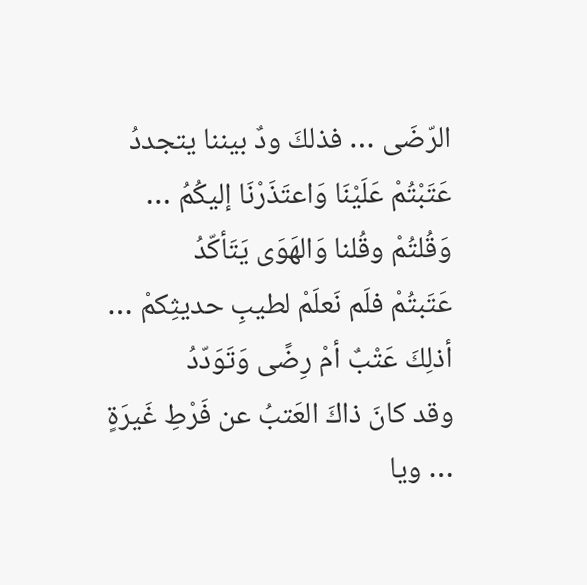الرّضَى … فذلكَ ودٌ بيننا يتجددُ
عَتَبْتُمْ عَلَيْنَا وَاعتَذَرْنَا إليكُمُ … وَقُلتُمْ وقُلنا وَالهَوَى يَتَأكّدُ
عَتَبتُمْ فلَم نَعلَمْ لطيبِ حديثِكمْ … أذلِكَ عَتْبٌ أمْ رِضًى وَتَوَدّدُ
وقد كانَ ذاكَ العَتبُ عن فَرْطِ غَيرَةٍ … ويا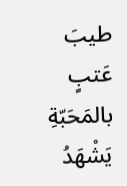طيبَ عَتبٍ بالمَحَبّةِ يَشْهَدُ